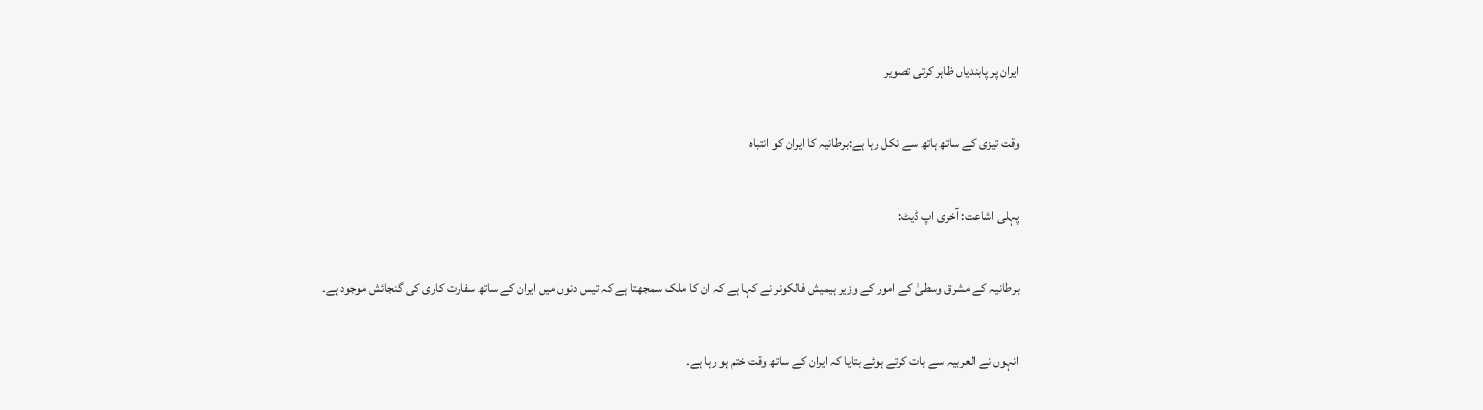ایران پر پابندیاں ظاہر کرتی تصویر

وقت تیزی کے ساتھ ہاتھ سے نکل رہا ہے:برطانیہ کا ایران کو انتباہ

پہلی اشاعت: آخری اپ ڈیٹ:

برطانیہ کے مشرق وسطیٰ کے امور کے وزیر ہیمیش فالکونر نے کہا ہے کہ ان کا ملک سمجھتا ہے کہ تیس دنوں میں ایران کے ساتھ سفارت کاری کی گنجائش موجود ہے۔

انہوں نے العربیہ سے بات کرتے ہوئے بتایا کہ ایران کے ساتھ وقت ختم ہو رہا ہے۔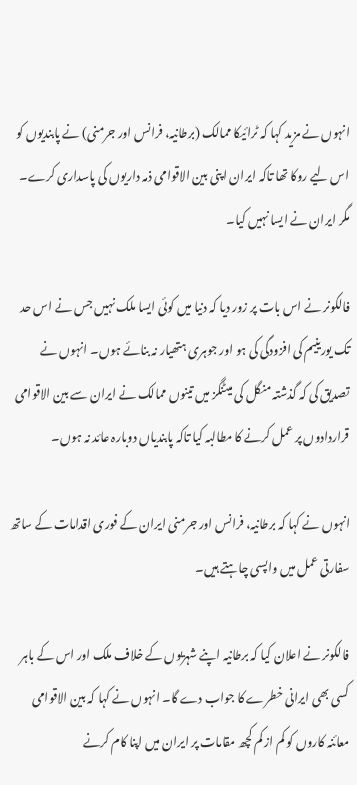انہوں نے مزید کہا کہ ٹرائیکا ممالک (برطانیہ، فرانس اور جرمنی) نے پابندیوں کو اس لیے روکا تھا تاکہ ایران اپنی بین الاقوامی ذمہ داریوں کی پاسداری کرے۔ مگر ایران نے ایسا نہیں کیا۔

فالکونر نے اس بات پر زور دیا کہ دنیا میں کوئی ایسا ملک نہیں جس نے اس حد تک یورینیم کی افزودگی کی ہو اور جوہری ہتھیار نہ بنائے ہوں۔ انہوں نے تصدیق کی کہ گذشتہ منگل کی میٹنگز میں تینوں ممالک نے ایران سے بین الاقوامی قراردادوں پر عمل کرنے کا مطالبہ کیا تاکہ پابندیاں دوبارہ عائد نہ ہوں۔

انہوں نے کہا کہ برطانیہ، فرانس اور جرمنی ایران کے فوری اقدامات کے ساتھ سفارتی عمل میں واپسی چاہتے ہیں۔

فالکونر نے اعلان کیا کہ برطانیہ اپنے شہریوں کے خلاف ملک اور اس کے باہر کسی بھی ایرانی خطرے کا جواب دے گا۔ انہوں نے کہا کہ بین الاقوامی معائنہ کاروں کو کم از کم کچھ مقامات پر ایران میں اپنا کام کرنے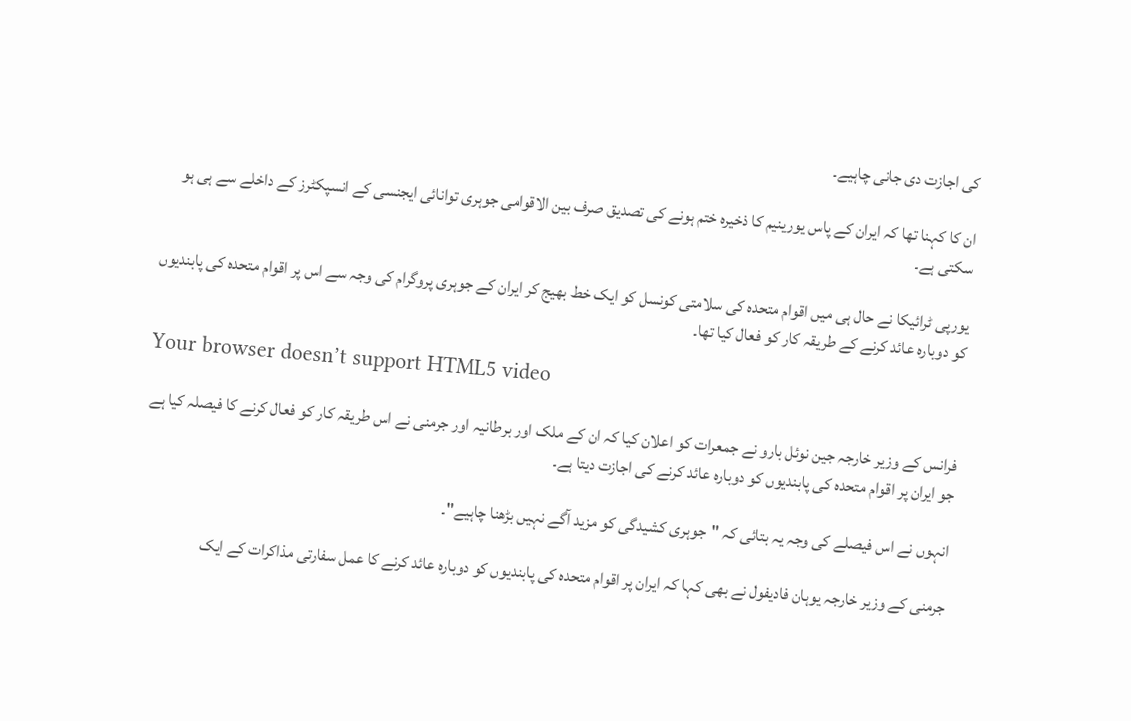کی اجازت دی جانی چاہیے۔

ان کا کہنا تھا کہ ایران کے پاس یورینیم کا ذخیرہ ختم ہونے کی تصدیق صرف بین الاقوامی جوہری توانائی ایجنسی کے انسپکٹرز کے داخلے سے ہی ہو سکتی ہے۔

یورپی ٹرائیکا نے حال ہی میں اقوام متحدہ کی سلامتی کونسل کو ایک خط بھیج کر ایران کے جوہری پروگرام کی وجہ سے اس پر اقوام متحدہ کی پابندیوں کو دوبارہ عائد کرنے کے طریقہ کار کو فعال کیا تھا۔

Your browser doesn’t support HTML5 video

فرانس کے وزیر خارجہ جین نوئل بارو نے جمعرات کو اعلان کیا کہ ان کے ملک اور برطانیہ اور جرمنی نے اس طریقہ کار کو فعال کرنے کا فیصلہ کیا ہے جو ایران پر اقوام متحدہ کی پابندیوں کو دوبارہ عائد کرنے کی اجازت دیتا ہے۔

انہوں نے اس فیصلے کی وجہ یہ بتائی کہ "جوہری کشیدگی کو مزید آگے نہیں بڑھنا چاہیے"۔

جرمنی کے وزیر خارجہ یوہان فادیفول نے بھی کہا کہ ایران پر اقوام متحدہ کی پابندیوں کو دوبارہ عائد کرنے کا عمل سفارتی مذاکرات کے ایک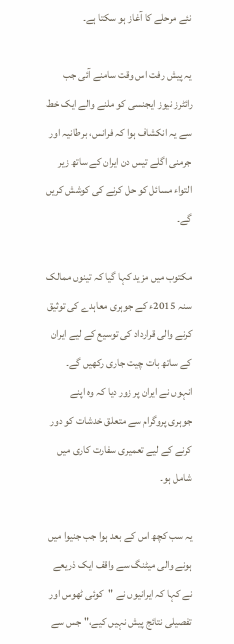نئے مرحلے کا آغاز ہو سکتا ہے۔

یہ پیش رفت اس وقت سامنے آئی جب رائٹرز نیوز ایجنسی کو ملنے والے ایک خط سے یہ انکشاف ہوا کہ فرانس، برطانیہ اور جرمنی اگلے تیس دن ایران کے ساتھ زیر التواء مسائل کو حل کرنے کی کوشش کریں گے۔

مکتوب میں مزید کہا گیا کہ تینوں ممالک سنہ 2015ء کے جوہری معاہدے کی توثیق کرنے والی قرارداد کی توسیع کے لیے ایران کے ساتھ بات چیت جاری رکھیں گے۔ انہوں نے ایران پر زور دیا کہ وہ اپنے جوہری پروگرام سے متعلق خدشات کو دور کرنے کے لیے تعمیری سفارت کاری میں شامل ہو۔

یہ سب کچھ اس کے بعد ہوا جب جنیوا میں ہونے والی میٹنگ سے واقف ایک ذریعے نے کہا کہ ایرانیوں نے "کوئی ٹھوس اور تفصیلی نتائج پیش نہیں کیے،" جس سے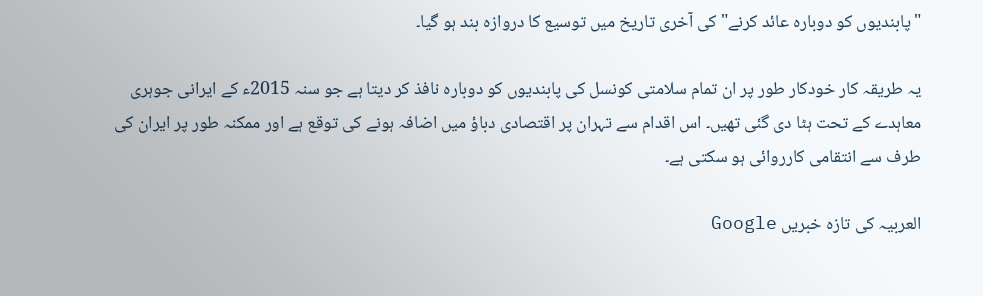"پابندیوں کو دوبارہ عائد کرنے" کی آخری تاریخ میں توسیع کا دروازہ بند ہو گیا۔

یہ طریقہ کار خودکار طور پر ان تمام سلامتی کونسل کی پابندیوں کو دوبارہ نافذ کر دیتا ہے جو سنہ 2015ء کے ایرانی جوہری معاہدے کے تحت ہٹا دی گئی تھیں۔ اس اقدام سے تہران پر اقتصادی دباؤ میں اضافہ ہونے کی توقع ہے اور ممکنہ طور پر ایران کی طرف سے انتقامی کارروائی ہو سکتی ہے۔

العربیہ کی تازہ خبریں Google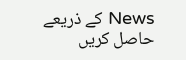News کے ذریعے حاصل کریں